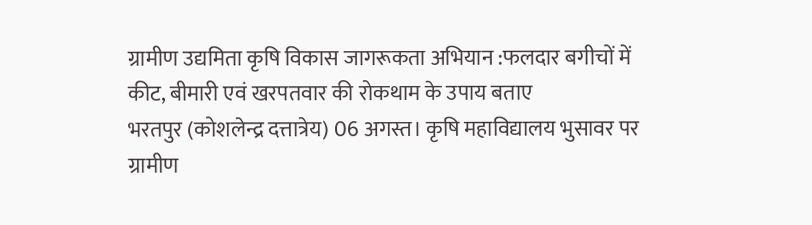ग्रामीण उद्यमिता कृषि विकास जागरूकता अभियान :फलदार बगीचों में कीट, बीमारी एवं खरपतवार की रोकथाम के उपाय बताए
भरतपुर (कोशलेन्द्र दत्तात्रेय) 06 अगस्त। कृषि महाविद्यालय भुसावर पर ग्रामीण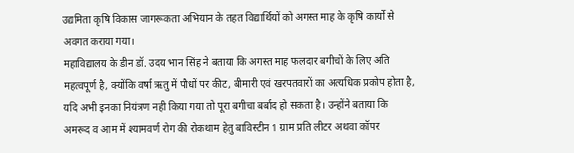उद्यमिता कृषि विकास जागरूकता अभियान के तहत विद्यार्थियों को अगस्त माह के कृषि कार्यो से अवगत कराया गया।
महाविद्यालय के डीन डॉ. उदय भान सिंह ने बताया कि अगस्त माह फलदार बगीचों के लिए अति महत्वपूर्ण है, क्योंकि वर्षा ऋतु में पौधों पर कीट, बीमारी एवं खरपतवारों का अत्यधिक प्रकोप होता है, यदि अभी इनका नियंत्रण नही किया गया तो पूरा बगीचा बर्बाद हो सकता है। उन्होंने बताया कि अमरूद व आम में श्यामवर्ण रोग की रोकथाम हेतु बाविस्टीन 1 ग्राम प्रति लीटर अथवा कॉपर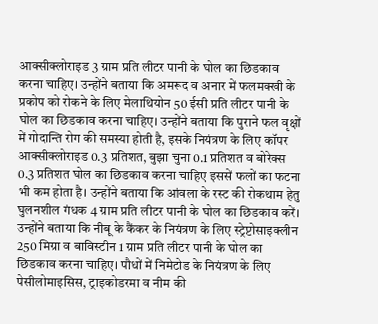आक्सीक्लोराइड 3 ग्राम प्रति लीटर पानी के घोल का छिडकाव करना चाहिए। उन्होंने बताया कि अमरूद व अनार में फलमक्खी के प्रकोप को रोकने के लिए मेलाथियोन 50 ईसी प्रति लीटर पानी के घोल का छिडकाव करना चाहिए। उन्होंने बताया कि पुराने फल वृक्षों में गोदान्ति रोग की समस्या होती है, इसके नियंत्रण के लिए कॉपर आक्सीक्लोराइड 0.3 प्रतिशत, बुझा चुना 0.1 प्रतिशत व बोरेक्स 0.3 प्रतिशत घोल का छिडकाव करना चाहिए इससें फलों का फटना भी कम होता है। उन्होंने बताया कि आंवला के रस्ट की रोकथाम हेतु घुलनशील गंधक 4 ग्राम प्रति लीटर पानी के घोल का छिडकाव करें। उन्होंने बताया कि नीबू के कैंकर के नियंत्रण के लिए स्ट्रेप्टोसाइक्लीन 250 मिग्रा व बाविस्टीन 1 ग्राम प्रति लीटर पानी के घोल का छिडकाव करना चाहिए। पौधों में निमेटोड के नियंत्रण के लिए पेसीलोमाइसिस, ट्राइकोडरमा व नीम की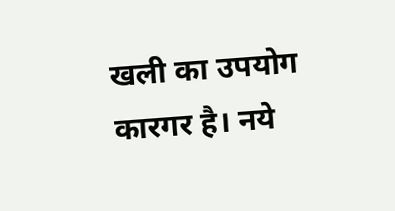खली का उपयोग कारगर है। नये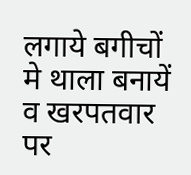लगाये बगीचों मे थाला बनायें व खरपतवार पर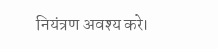नियंत्रण अवश्य करे।